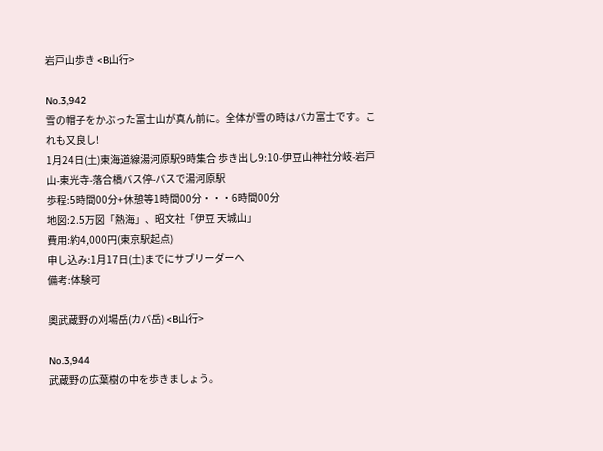岩戸山歩き <B山行>

No.3,942
雪の帽子をかぶった富士山が真ん前に。全体が雪の時はバカ富士です。これも又良し!
1月24日(土)東海道線湯河原駅9時集合 歩き出し9:10-伊豆山神社分岐-岩戸山-東光寺-落合橋バス停-バスで湯河原駅
歩程:5時間00分+休憩等1時間00分・・・6時間00分
地図:2.5万図「熱海」、昭文社「伊豆 天城山」
費用:約4,000円(東京駅起点)
申し込み:1月17日(土)までにサブリーダーへ
備考:体験可

奧武蔵野の刈場岳(カバ岳) <B山行>

No.3,944
武蔵野の広葉樹の中を歩きましょう。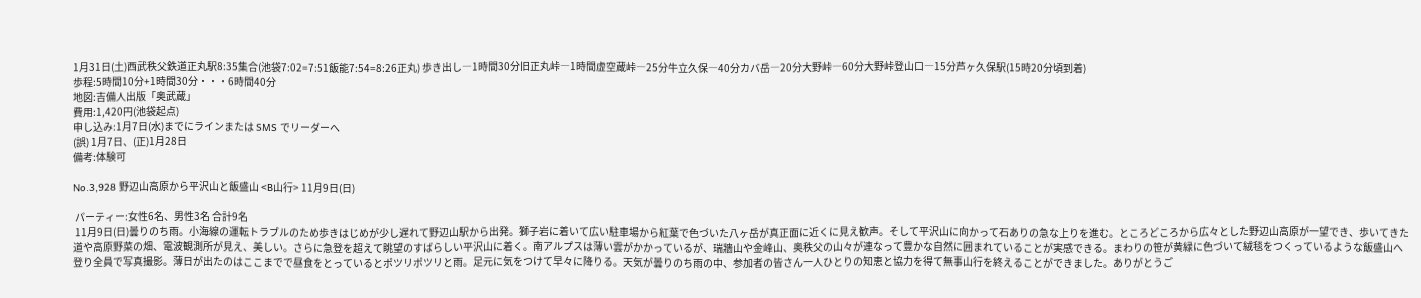1月31日(土)西武秩父鉄道正丸駅8:35集合(池袋7:02=7:51飯能7:54=8:26正丸) 歩き出し―1時間30分旧正丸峠―1時間虚空蔵峠―25分牛立久保―40分カバ岳―20分大野峠―60分大野峠登山口―15分芦ヶ久保駅(15時20分頃到着)
歩程:5時間10分+1時間30分・・・6時間40分
地図:吉備人出版「奥武蔵」
費用:1,420円(池袋起点)
申し込み:1月7日(水)までにラインまたは SMS でリーダーへ
(誤) 1月7日、(正)1月28日
備考:体験可

No.3,928 野辺山高原から平沢山と飯盛山 <B山行> 11月9日(日)

 パーティー:女性6名、男性3名 合計9名
 11月9日(日)曇りのち雨。小海線の運転トラブルのため歩きはじめが少し遅れて野辺山駅から出発。獅子岩に着いて広い駐車場から紅葉で色づいた八ヶ岳が真正面に近くに見え歓声。そして平沢山に向かって石ありの急な上りを進む。ところどころから広々とした野辺山高原が一望でき、歩いてきた道や高原野菜の畑、電波観測所が見え、美しい。さらに急登を超えて眺望のすばらしい平沢山に着く。南アルプスは薄い雲がかかっているが、瑞牆山や金峰山、奥秩父の山々が連なって豊かな自然に囲まれていることが実感できる。まわりの笹が黄緑に色づいて絨毯をつくっているような飯盛山へ登り全員で写真撮影。薄日が出たのはここまでで昼食をとっているとポツリポツリと雨。足元に気をつけて早々に降りる。天気が曇りのち雨の中、参加者の皆さん一人ひとりの知恵と協力を得て無事山行を終えることができました。ありがとうご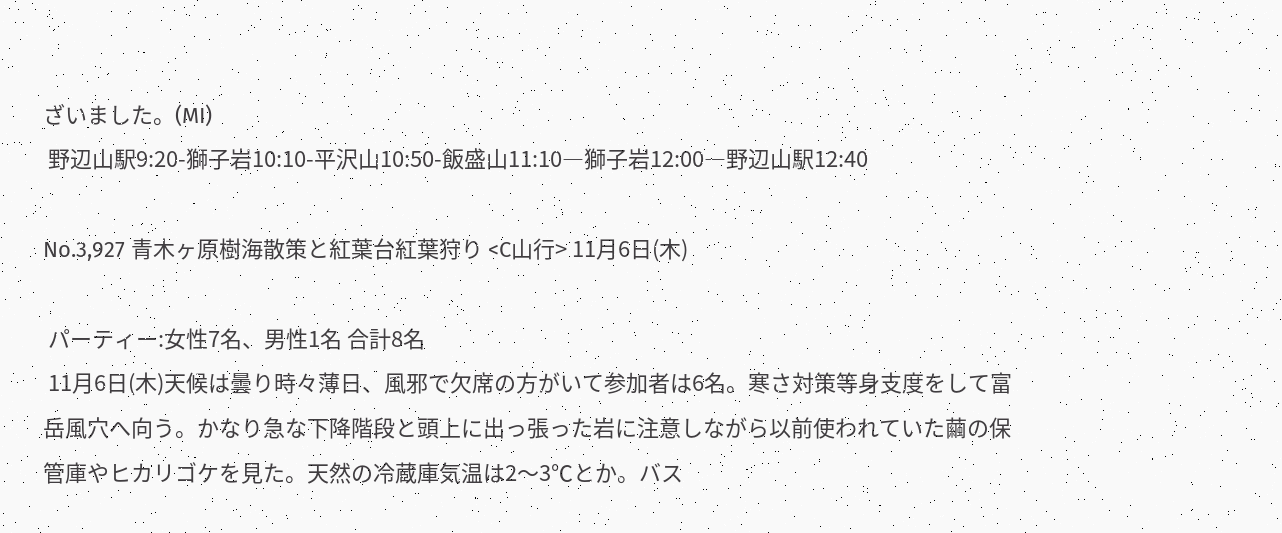ざいました。(MI)
 野辺山駅9:20-獅子岩10:10-平沢山10:50-飯盛山11:10―獅子岩12:00―野辺山駅12:40

No.3,927 青木ヶ原樹海散策と紅葉台紅葉狩り <C山行> 11月6日(木)

 パーティー:女性7名、男性1名 合計8名
 11月6日(木)天候は曇り時々薄日、風邪で欠席の方がいて参加者は6名。寒さ対策等身支度をして富岳風穴へ向う。かなり急な下降階段と頭上に出っ張った岩に注意しながら以前使われていた繭の保管庫やヒカリゴケを見た。天然の冷蔵庫気温は2〜3℃とか。バス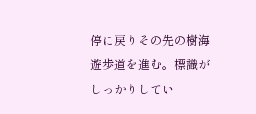停に戻りその先の樹海遊歩道を進む。標識がしっかりしてい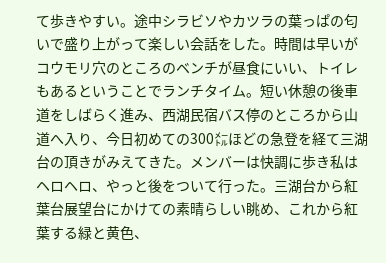て歩きやすい。途中シラビソやカツラの葉っぱの匂いで盛り上がって楽しい会話をした。時間は早いがコウモリ穴のところのベンチが昼食にいい、トイレもあるということでランチタイム。短い休憩の後車道をしばらく進み、西湖民宿バス停のところから山道へ入り、今日初めての300㍍ほどの急登を経て三湖台の頂きがみえてきた。メンバーは快調に歩き私はヘロヘロ、やっと後をついて行った。三湖台から紅葉台展望台にかけての素晴らしい眺め、これから紅葉する緑と黄色、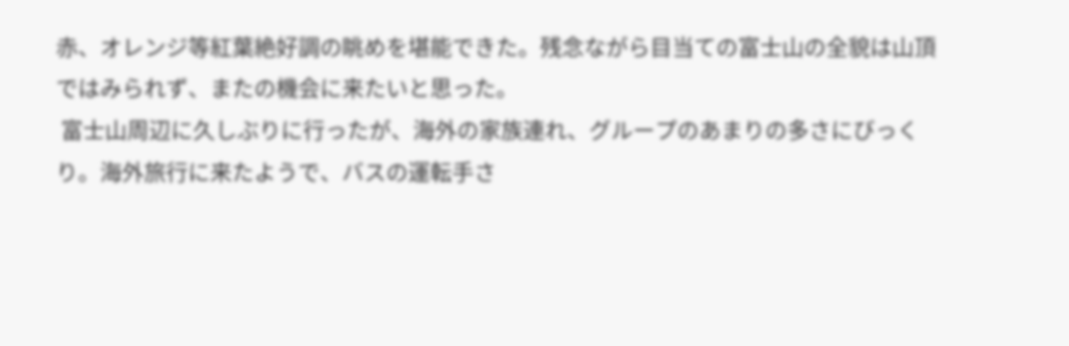赤、オレンジ等紅葉絶好調の眺めを堪能できた。残念ながら目当ての富士山の全貌は山頂ではみられず、またの機会に来たいと思った。
 富士山周辺に久しぶりに行ったが、海外の家族連れ、グループのあまりの多さにびっくり。海外旅行に来たようで、バスの運転手さ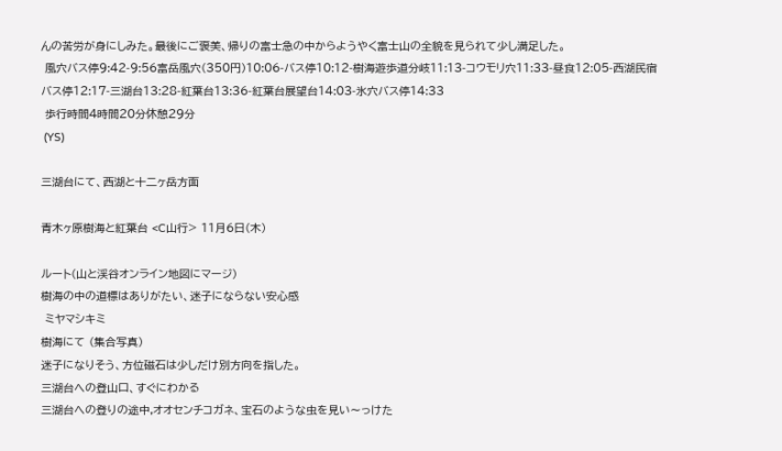んの苦労が身にしみた。最後にご褒美、帰りの富士急の中からようやく富士山の全貌を見られて少し満足した。
 風穴バス停9:42-9:56富岳風穴(350円)10:06-バス停10:12-樹海遊歩道分岐11:13-コウモリ穴11:33-昼食12:05-西湖民宿バス停12:17-三湖台13:28-紅葉台13:36-紅葉台展望台14:03-氷穴バス停14:33
 歩行時間4時間20分休憩29分
 (YS)

三湖台にて、西湖と十二ヶ岳方面

青木ヶ原樹海と紅葉台 <C山行> 11月6日(木)

ルート(山と渓谷オンライン地図にマージ)
樹海の中の道標はありがたい、迷子にならない安心感
 ミヤマシキミ
樹海にて (集合写真)
迷子になりそう、方位磁石は少しだけ別方向を指した。
三湖台への登山口、すぐにわかる
三湖台への登りの途中,オオセンチコガネ、宝石のような虫を見い〜っけた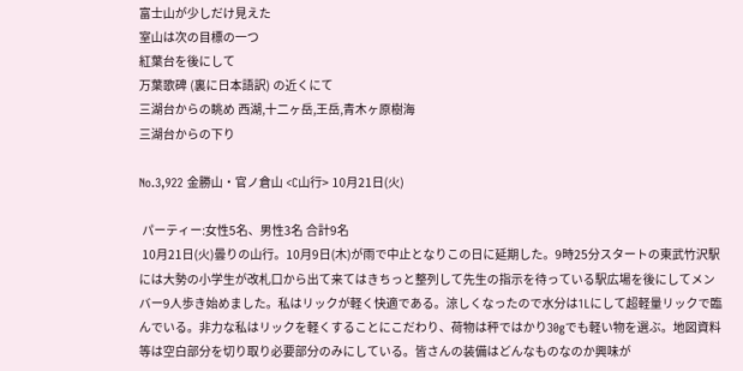富士山が少しだけ見えた
室山は次の目標の一つ
紅葉台を後にして
万葉歌碑 (裏に日本語訳) の近くにて
三湖台からの眺め 西湖,十二ヶ岳,王岳,青木ヶ原樹海
三湖台からの下り

No.3,922 金勝山・官ノ倉山 <C山行> 10月21日(火)

 パーティー:女性5名、男性3名 合計9名
 10月21日(火)曇りの山行。10月9日(木)が雨で中止となりこの日に延期した。9時25分スタートの東武竹沢駅には大勢の小学生が改札口から出て来てはきちっと整列して先生の指示を待っている駅広場を後にしてメンバー9人歩き始めました。私はリックが軽く快適である。涼しくなったので水分は1Lにして超軽量リックで臨んでいる。非力な私はリックを軽くすることにこだわり、荷物は秤ではかり30gでも軽い物を選ぶ。地図資料等は空白部分を切り取り必要部分のみにしている。皆さんの装備はどんなものなのか興味が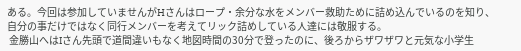ある。今回は参加していませんがHさんはロープ・余分な水をメンバー救助ために詰め込んでいるのを知り、自分の事だけではなく同行メンバーを考えてリック詰めしている人達には敬服する。
 金勝山へはIさん先頭で道間違いもなく地図時間の30分で登ったのに、後ろからザワザワと元気な小学生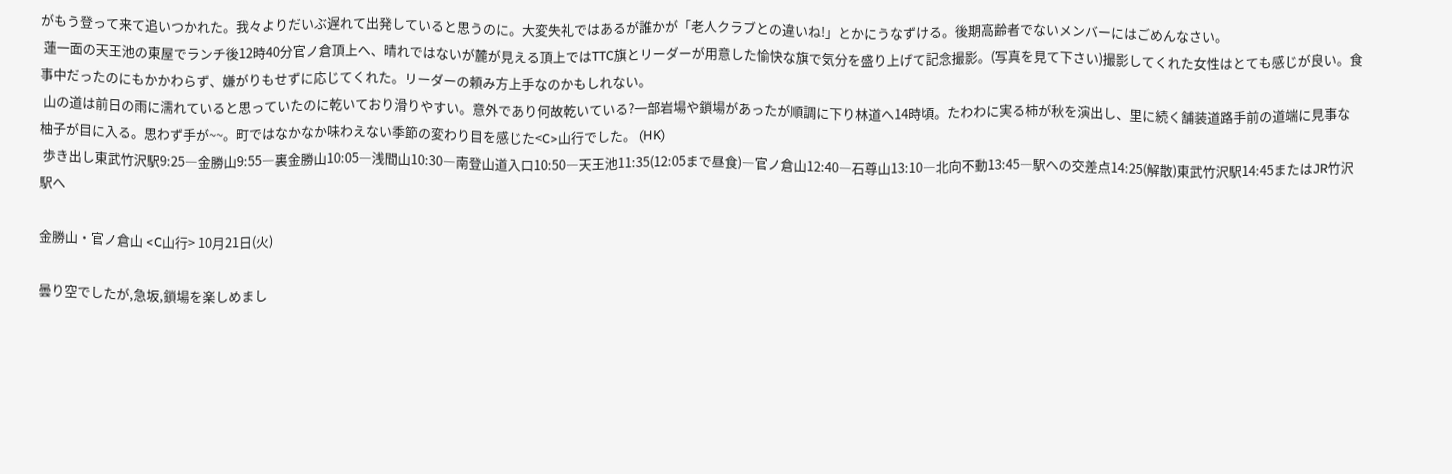がもう登って来て追いつかれた。我々よりだいぶ遅れて出発していると思うのに。大変失礼ではあるが誰かが「老人クラブとの違いね!」とかにうなずける。後期高齢者でないメンバーにはごめんなさい。
 蓮一面の天王池の東屋でランチ後12時40分官ノ倉頂上へ、晴れではないが麓が見える頂上ではTTC旗とリーダーが用意した愉快な旗で気分を盛り上げて記念撮影。(写真を見て下さい)撮影してくれた女性はとても感じが良い。食事中だったのにもかかわらず、嫌がりもせずに応じてくれた。リーダーの頼み方上手なのかもしれない。
 山の道は前日の雨に濡れていると思っていたのに乾いており滑りやすい。意外であり何故乾いている?一部岩場や鎖場があったが順調に下り林道へ14時頃。たわわに実る柿が秋を演出し、里に続く舗装道路手前の道端に見事な柚子が目に入る。思わず手が~~。町ではなかなか味わえない季節の変わり目を感じた<C>山行でした。 (HK)
 歩き出し東武竹沢駅9:25―金勝山9:55―裏金勝山10:05―浅間山10:30―南登山道入口10:50―天王池11:35(12:05まで昼食)―官ノ倉山12:40―石尊山13:10―北向不動13:45―駅への交差点14:25(解散)東武竹沢駅14:45またはJR竹沢駅へ

金勝山・官ノ倉山 <C山行> 10月21日(火)

曇り空でしたが,急坂,鎖場を楽しめまし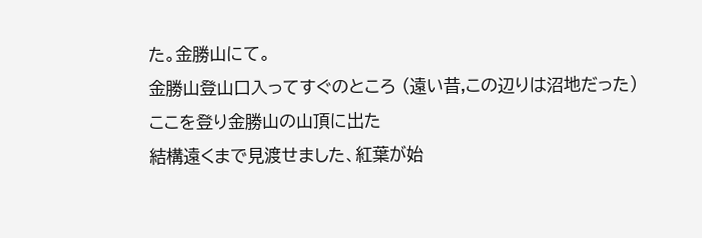た。金勝山にて。
金勝山登山口入ってすぐのところ (遠い昔,この辺りは沼地だった)
ここを登り金勝山の山頂に出た
結構遠くまで見渡せました、紅葉が始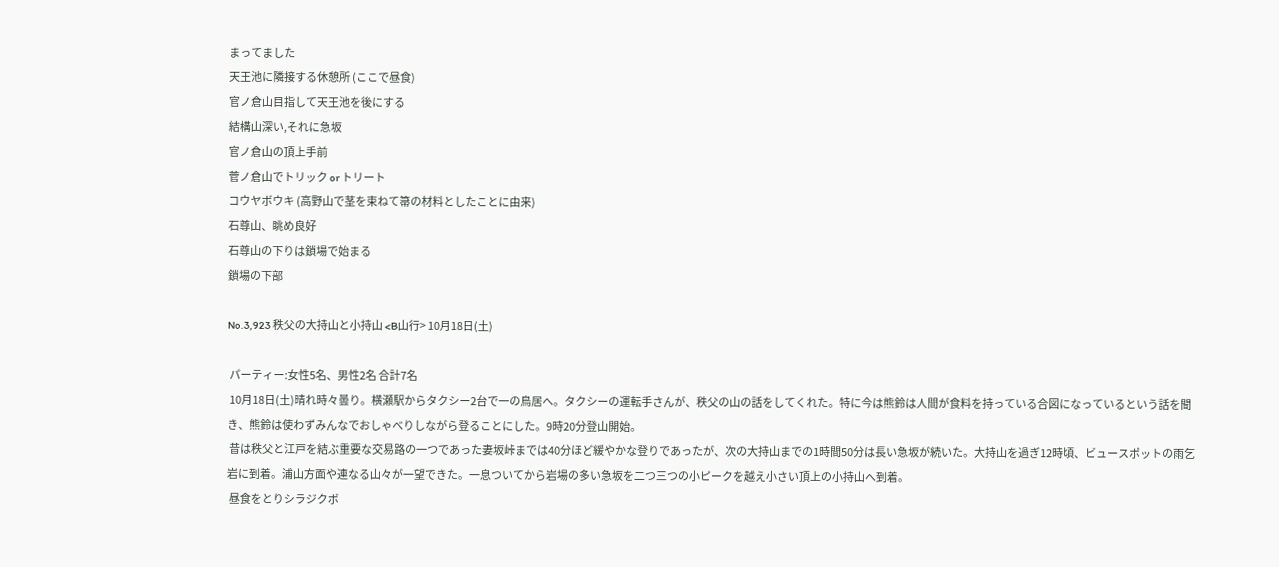まってました
天王池に隣接する休憩所 (ここで昼食)
官ノ倉山目指して天王池を後にする
結構山深い,それに急坂
官ノ倉山の頂上手前
菅ノ倉山でトリック or トリート
コウヤボウキ (高野山で茎を束ねて箒の材料としたことに由来)
石尊山、眺め良好
石尊山の下りは鎖場で始まる
鎖場の下部

No.3,923 秩父の大持山と小持山 <B山行> 10月18日(土)

 パーティー:女性5名、男性2名 合計7名
 10月18日(土)晴れ時々曇り。横瀬駅からタクシー2台で一の鳥居へ。タクシーの運転手さんが、秩父の山の話をしてくれた。特に今は熊鈴は人間が食料を持っている合図になっているという話を聞き、熊鈴は使わずみんなでおしゃべりしながら登ることにした。9時20分登山開始。
 昔は秩父と江戸を結ぶ重要な交易路の一つであった妻坂峠までは40分ほど緩やかな登りであったが、次の大持山までの1時間50分は長い急坂が続いた。大持山を過ぎ12時頃、ビュースポットの雨乞岩に到着。浦山方面や連なる山々が一望できた。一息ついてから岩場の多い急坂を二つ三つの小ピークを越え小さい頂上の小持山へ到着。
 昼食をとりシラジクボ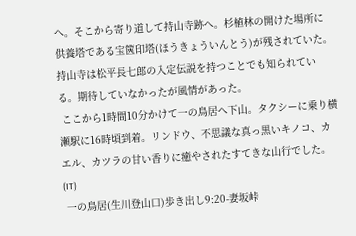へ。そこから寄り道して持山寺跡へ。杉植林の開けた場所に供養塔である宝篋印塔(ほうきょういんとう)が残されていた。持山寺は松平長七郎の入定伝説を持つことでも知られている。期待していなかったが風情があった。
 ここから1時間10分かけて一の鳥居へ下山。タクシーに乗り横瀬駅に16時頃到着。リンドウ、不思議な真っ黒いキノコ、カエル、カツラの甘い香りに癒やされたすてきな山行でした。
(IT)
 一の鳥居(生川登山口)歩き出し9:20-妻坂峠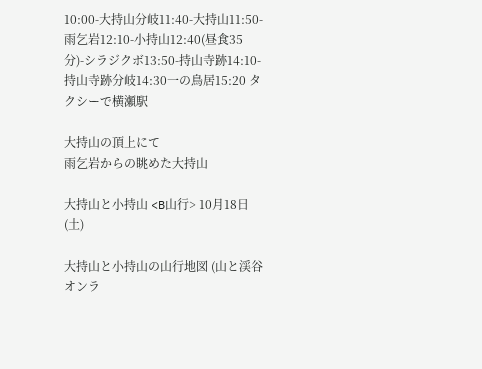10:00-大持山分岐11:40-大持山11:50-雨乞岩12:10-小持山12:40(昼食35分)-シラジクボ13:50-持山寺跡14:10-持山寺跡分岐14:30一の鳥居15:20 タクシーで横瀬駅

大持山の頂上にて
雨乞岩からの眺めた大持山

大持山と小持山 <B山行> 10月18日(土)

大持山と小持山の山行地図 (山と渓谷オンラ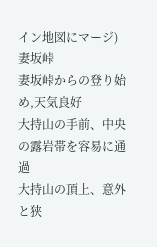イン地図にマージ)
妻坂峠
妻坂峠からの登り始め,天気良好
大持山の手前、中央の露岩帯を容易に通過
大持山の頂上、意外と狭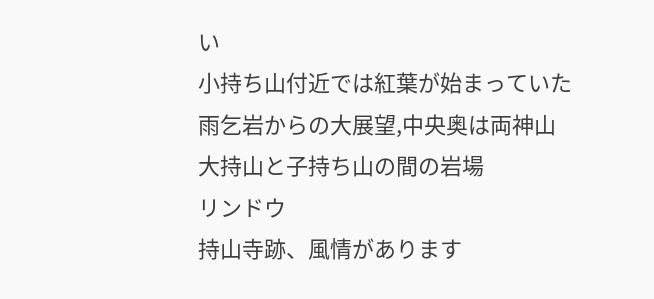い
小持ち山付近では紅葉が始まっていた
雨乞岩からの大展望,中央奥は両神山
大持山と子持ち山の間の岩場
リンドウ
持山寺跡、風情があります